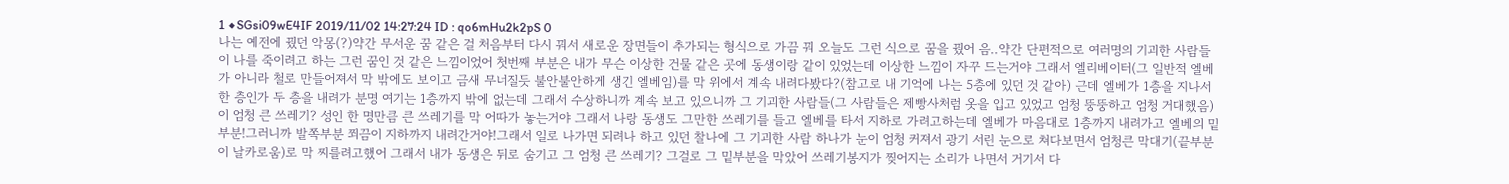1 ◆SGsi09wE4IF 2019/11/02 14:27:24 ID : qo6mHu2k2pS 0
나는 예전에 꿨던 악몽(?)약간 무서운 꿈 같은 걸 처음부터 다시 꿔서 새로운 장면들이 추가되는 형식으로 가끔 꿔 오늘도 그런 식으로 꿈을 꿨어 음..약간 단편적으로 여러명의 기괴한 사람들이 나를 죽이려고 하는 그런 꿈인 것 같은 느낌이었어 첫번째 부분은 내가 무슨 이상한 건물 같은 곳에 동생이랑 같이 있었는데 이상한 느낌이 자꾸 드는거야 그래서 엘리베이터(그 일반적 엘베가 아니라 철로 만들어져서 막 밖에도 보이고 금새 무너질듯 불안불안하게 생긴 엘베임)를 막 위에서 계속 내려다봤다?(참고로 내 기억에 나는 5층에 있던 것 같아) 근데 엘베가 1층을 지나서 한 층인가 두 층을 내려가 분명 여기는 1층까지 밖에 없는데 그래서 수상하니까 계속 보고 있으니까 그 기괴한 사람들(그 사람들은 제빵사처럼 옷을 입고 있었고 엄청 뚱뚱하고 엄청 거대했음)이 엄청 큰 쓰레기? 성인 한 명만큼 큰 쓰레기를 막 어따가 놓는거야 그래서 나랑 동생도 그만한 쓰레기를 들고 엘베를 타서 지하로 가려고하는데 엘베가 마음대로 1층까지 내려가고 엘베의 밑부분!그러니까 발쪽부분 쬐끔이 지하까지 내려간거야!그래서 일로 나가면 되려나 하고 있던 찰나에 그 기괴한 사람 하나가 눈이 엄청 커져서 광기 서린 눈으로 쳐다보면서 엄청큰 막대기(끝부분이 날카로움)로 막 찌를려고했어 그래서 내가 동생은 뒤로 숨기고 그 엄청 큰 쓰레기? 그걸로 그 밑부분을 막았어 쓰레기봉지가 찢어지는 소리가 나면서 거기서 다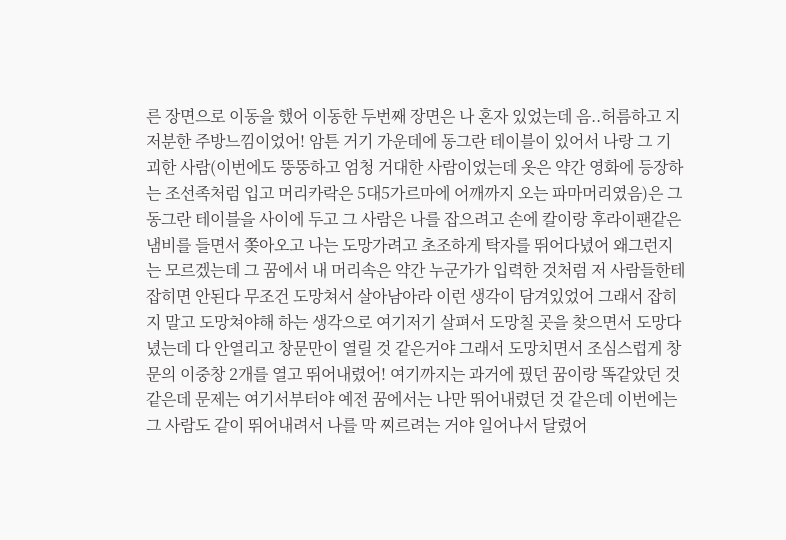른 장면으로 이동을 했어 이동한 두번째 장면은 나 혼자 있었는데 음..허름하고 지저분한 주방느낌이었어! 암튼 거기 가운데에 동그란 테이블이 있어서 나랑 그 기괴한 사람(이번에도 뚱뚱하고 엄청 거대한 사람이었는데 옷은 약간 영화에 등장하는 조선족처럼 입고 머리카락은 5대5가르마에 어깨까지 오는 파마머리였음)은 그 동그란 테이블을 사이에 두고 그 사람은 나를 잡으려고 손에 칼이랑 후라이팬같은 냄비를 들면서 쫒아오고 나는 도망가려고 초조하게 탁자를 뛰어다녔어 왜그런지는 모르겠는데 그 꿈에서 내 머리속은 약간 누군가가 입력한 것처럼 저 사람들한테 잡히면 안된다 무조건 도망쳐서 살아남아라 이런 생각이 담겨있었어 그래서 잡히지 말고 도망쳐야해 하는 생각으로 여기저기 살펴서 도망칠 곳을 찾으면서 도망다녔는데 다 안열리고 창문만이 열릴 것 같은거야 그래서 도망치면서 조심스럽게 창문의 이중창 2개를 열고 뛰어내렸어! 여기까지는 과거에 꿨던 꿈이랑 똑같았던 것 같은데 문제는 여기서부터야 예전 꿈에서는 나만 뛰어내렸던 것 같은데 이번에는 그 사람도 같이 뛰어내려서 나를 막 찌르려는 거야 일어나서 달렸어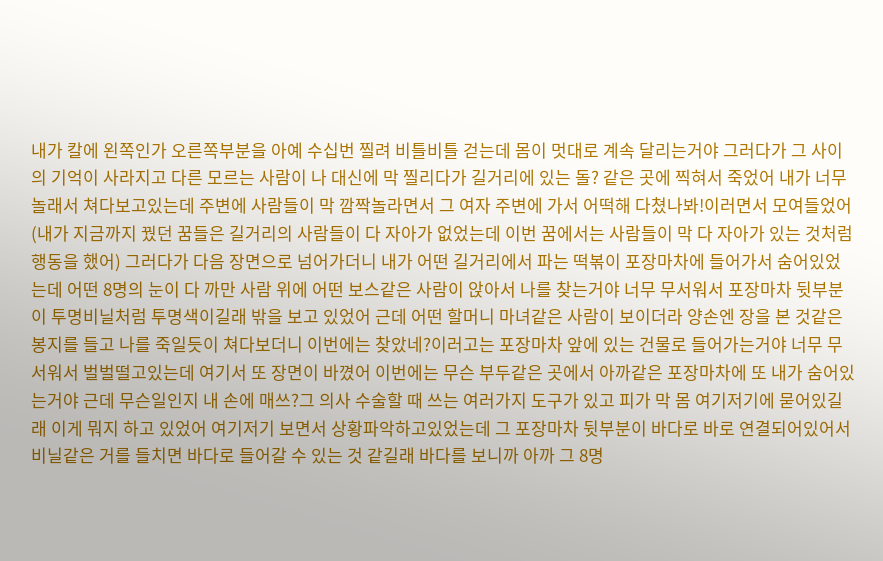내가 칼에 왼쪽인가 오른쪽부분을 아예 수십번 찔려 비틀비틀 걷는데 몸이 멋대로 계속 달리는거야 그러다가 그 사이의 기억이 사라지고 다른 모르는 사람이 나 대신에 막 찔리다가 길거리에 있는 돌? 같은 곳에 찍혀서 죽었어 내가 너무 놀래서 쳐다보고있는데 주변에 사람들이 막 깜짝놀라면서 그 여자 주변에 가서 어떡해 다쳤나봐!이러면서 모여들었어 (내가 지금까지 꿨던 꿈들은 길거리의 사람들이 다 자아가 없었는데 이번 꿈에서는 사람들이 막 다 자아가 있는 것처럼 행동을 했어) 그러다가 다음 장면으로 넘어가더니 내가 어떤 길거리에서 파는 떡볶이 포장마차에 들어가서 숨어있었는데 어떤 8명의 눈이 다 까만 사람 위에 어떤 보스같은 사람이 앉아서 나를 찾는거야 너무 무서워서 포장마차 뒷부분이 투명비닐처럼 투명색이길래 밖을 보고 있었어 근데 어떤 할머니 마녀같은 사람이 보이더라 양손엔 장을 본 것같은 봉지를 들고 나를 죽일듯이 쳐다보더니 이번에는 찾았네?이러고는 포장마차 앞에 있는 건물로 들어가는거야 너무 무서워서 벌벌떨고있는데 여기서 또 장면이 바꼈어 이번에는 무슨 부두같은 곳에서 아까같은 포장마차에 또 내가 숨어있는거야 근데 무슨일인지 내 손에 매쓰?그 의사 수술할 때 쓰는 여러가지 도구가 있고 피가 막 몸 여기저기에 묻어있길래 이게 뭐지 하고 있었어 여기저기 보면서 상황파악하고있었는데 그 포장마차 뒷부분이 바다로 바로 연결되어있어서 비닐같은 거를 들치면 바다로 들어갈 수 있는 것 같길래 바다를 보니까 아까 그 8명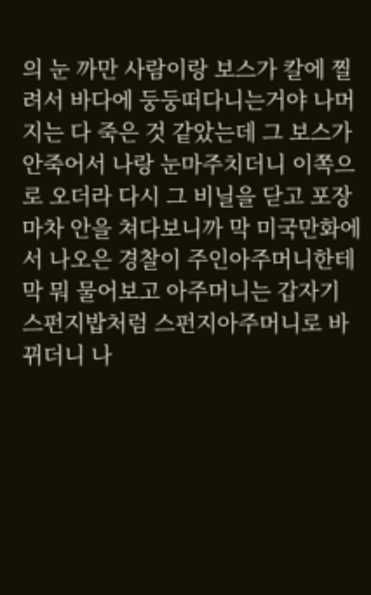의 눈 까만 사람이랑 보스가 칼에 찔려서 바다에 둥둥떠다니는거야 나머지는 다 죽은 것 같았는데 그 보스가 안죽어서 나랑 눈마주치더니 이쪽으로 오더라 다시 그 비닐을 닫고 포장마차 안을 쳐다보니까 막 미국만화에서 나오은 경찰이 주인아주머니한테 막 뭐 물어보고 아주머니는 갑자기 스펀지밥처럼 스펀지아주머니로 바뀌더니 나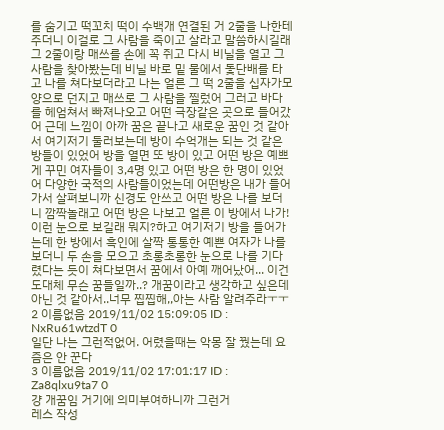를 숨기고 떡꼬치 떡이 수백개 연결된 거 2줄을 나한테 주더니 이걸로 그 사람을 죽이고 살라고 말씀하시길래 그 2줄이랑 매쓰를 손에 꼭 쥐고 다시 비닐을 열고 그 사람을 찾아봤는데 비닐 바로 밑 물에서 돛단배를 타고 나를 쳐다보더라고 나는 얼른 그 떡 2줄을 십자가모양으로 던지고 매쓰로 그 사람을 찔렀어 그러고 바다를 헤엄쳐서 빠져나오고 어떤 극장같은 곳으로 들어갔어 근데 느낌이 아까 꿈은 끝나고 새로운 꿈인 것 같아서 여기저기 둘러보는데 방이 수억개는 되는 것 같은 방들이 있었어 방을 열면 또 방이 있고 어떤 방은 예쁘게 꾸민 여자들이 3,4명 있고 어떤 방은 한 명이 있었어 다양한 국적의 사람들이었는데 어떤방은 내가 들어가서 살펴보니까 신경도 안쓰고 어떤 방은 나를 보더니 깜짝놀래고 어떤 방은 나보고 얼른 이 방에서 나가!이런 눈으로 보길래 뭐지?하고 여기저기 방을 들어가는데 한 방에서 흑인에 살짝 통통한 예쁜 여자가 나를 보더니 두 손을 모으고 초롱초롱한 눈으로 나를 기다렸다는 듯이 쳐다보면서 꿈에서 아예 깨어났어... 이건 도대체 무슨 꿈들일까..? 개꿈이라고 생각하고 싶은데 아닌 것 같아서..너무 찝찝해,,아는 사람 알려주라ㅜㅜ
2 이름없음 2019/11/02 15:09:05 ID : NxRu61wtzdT 0
일단 나는 그런적없어. 어렸을때는 악몽 잘 꿨는데 요즘은 안 꾼다
3 이름없음 2019/11/02 17:01:17 ID : Za8qlxu9ta7 0
걍 개꿈임 거기에 의미부여하니까 그런거
레스 작성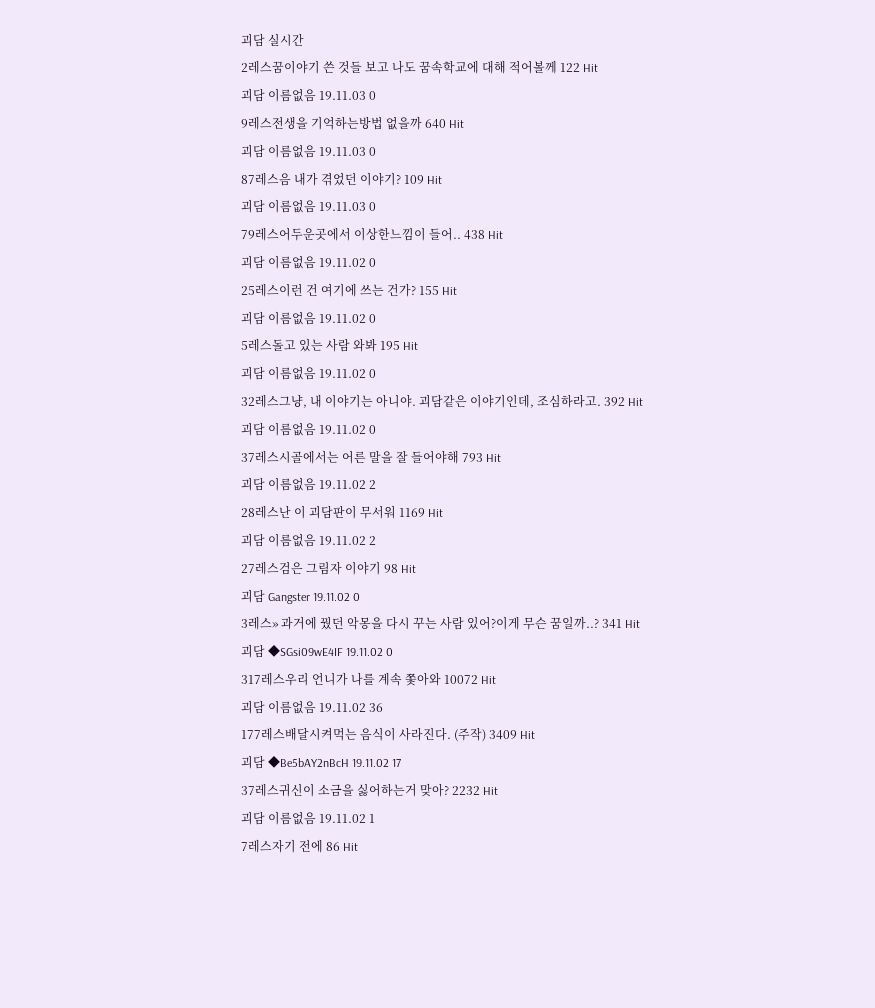괴담 실시간
2레스꿈이야기 쓴 것들 보고 나도 꿈속학교에 대해 적어볼께 122 Hit
괴담 이름없음 19.11.03 0
9레스전생을 기억하는방법 없을까 640 Hit
괴담 이름없음 19.11.03 0
87레스음 내가 겪었던 이야기? 109 Hit
괴담 이름없음 19.11.03 0
79레스어두운곳에서 이상한느낌이 들어.. 438 Hit
괴담 이름없음 19.11.02 0
25레스이런 건 여기에 쓰는 건가? 155 Hit
괴담 이름없음 19.11.02 0
5레스돌고 있는 사람 와봐 195 Hit
괴담 이름없음 19.11.02 0
32레스그냥, 내 이야기는 아니야. 괴담같은 이야기인데, 조심하라고. 392 Hit
괴담 이름없음 19.11.02 0
37레스시골에서는 어른 말을 잘 들어야해 793 Hit
괴담 이름없음 19.11.02 2
28레스난 이 괴담판이 무서워 1169 Hit
괴담 이름없음 19.11.02 2
27레스검은 그림자 이야기 98 Hit
괴담 Gangster 19.11.02 0
3레스» 과거에 꿨던 악몽을 다시 꾸는 사람 있어?이게 무슨 꿈일까..? 341 Hit
괴담 ◆SGsi09wE4IF 19.11.02 0
317레스우리 언니가 나를 계속 쫓아와 10072 Hit
괴담 이름없음 19.11.02 36
177레스배달시켜먹는 음식이 사라진다. (주작) 3409 Hit
괴담 ◆Be5bAY2nBcH 19.11.02 17
37레스귀신이 소금을 싫어하는거 맞아? 2232 Hit
괴담 이름없음 19.11.02 1
7레스자기 전에 86 Hit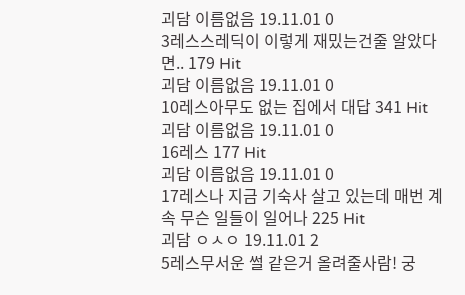괴담 이름없음 19.11.01 0
3레스스레딕이 이렇게 재밌는건줄 알았다면.. 179 Hit
괴담 이름없음 19.11.01 0
10레스아무도 없는 집에서 대답 341 Hit
괴담 이름없음 19.11.01 0
16레스 177 Hit
괴담 이름없음 19.11.01 0
17레스나 지금 기숙사 살고 있는데 매번 계속 무슨 일들이 일어나 225 Hit
괴담 ㅇㅅㅇ 19.11.01 2
5레스무서운 썰 같은거 올려줄사람! 궁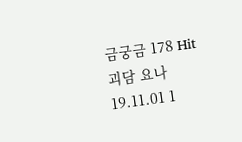금궁금 178 Hit
괴담 요나 19.11.01 1